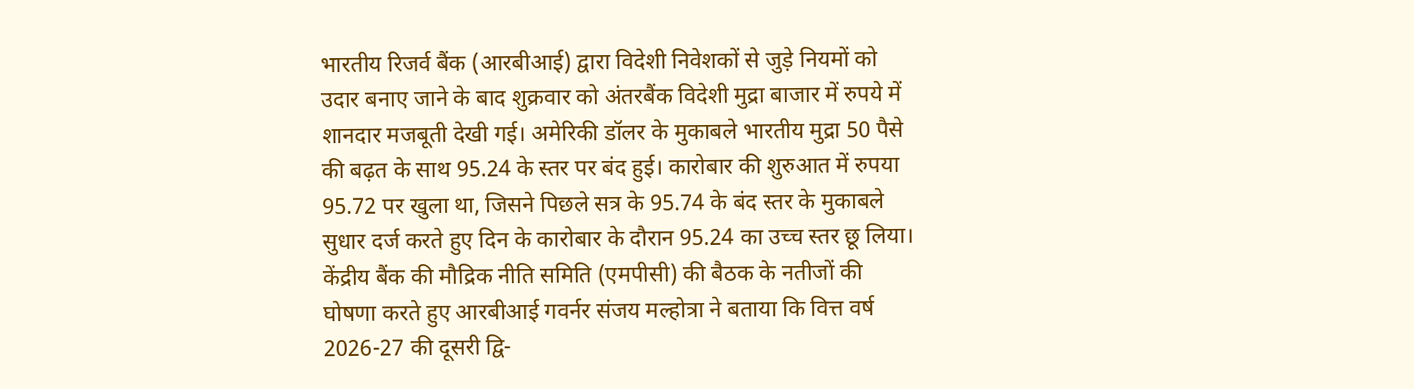भारतीय रिजर्व बैंक (आरबीआई) द्वारा विदेशी निवेशकों से जुड़े नियमों को उदार बनाए जाने के बाद शुक्रवार को अंतरबैंक विदेशी मुद्रा बाजार में रुपये में शानदार मजबूती देखी गई। अमेरिकी डॉलर के मुकाबले भारतीय मुद्रा 50 पैसे की बढ़त के साथ 95.24 के स्तर पर बंद हुई। कारोबार की शुरुआत में रुपया 95.72 पर खुला था, जिसने पिछले सत्र के 95.74 के बंद स्तर के मुकाबले सुधार दर्ज करते हुए दिन के कारोबार के दौरान 95.24 का उच्च स्तर छू लिया।
केंद्रीय बैंक की मौद्रिक नीति समिति (एमपीसी) की बैठक के नतीजों की घोषणा करते हुए आरबीआई गवर्नर संजय मल्होत्रा ने बताया कि वित्त वर्ष 2026-27 की दूसरी द्वि-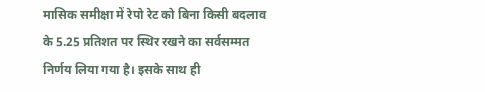मासिक समीक्षा में रेपो रेट को बिना किसी बदलाव के 5.25 प्रतिशत पर स्थिर रखने का सर्वसम्मत निर्णय लिया गया है। इसके साथ ही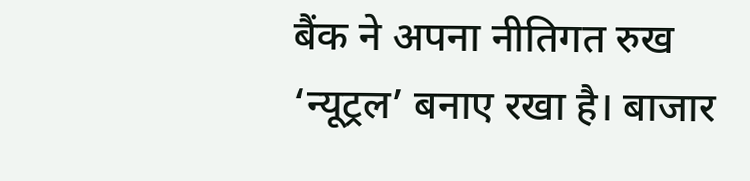बैंक ने अपना नीतिगत रुख ‘न्यूट्रल’ बनाए रखा है। बाजार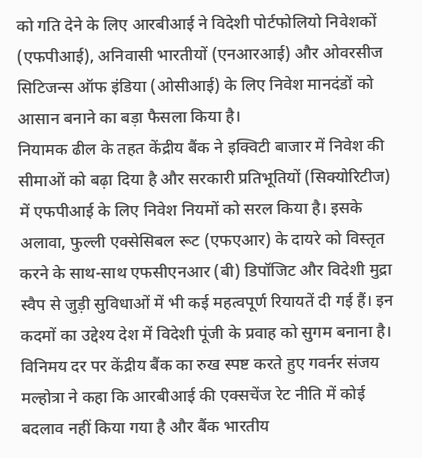को गति देने के लिए आरबीआई ने विदेशी पोर्टफोलियो निवेशकों (एफपीआई), अनिवासी भारतीयों (एनआरआई) और ओवरसीज सिटिजन्स ऑफ इंडिया (ओसीआई) के लिए निवेश मानदंडों को आसान बनाने का बड़ा फैसला किया है।
नियामक ढील के तहत केंद्रीय बैंक ने इक्विटी बाजार में निवेश की सीमाओं को बढ़ा दिया है और सरकारी प्रतिभूतियों (सिक्योरिटीज) में एफपीआई के लिए निवेश नियमों को सरल किया है। इसके अलावा, फुल्ली एक्सेसिबल रूट (एफएआर) के दायरे को विस्तृत करने के साथ-साथ एफसीएनआर (बी) डिपॉजिट और विदेशी मुद्रा स्वैप से जुड़ी सुविधाओं में भी कई महत्वपूर्ण रियायतें दी गई हैं। इन कदमों का उद्देश्य देश में विदेशी पूंजी के प्रवाह को सुगम बनाना है।
विनिमय दर पर केंद्रीय बैंक का रुख स्पष्ट करते हुए गवर्नर संजय मल्होत्रा ने कहा कि आरबीआई की एक्सचेंज रेट नीति में कोई बदलाव नहीं किया गया है और बैंक भारतीय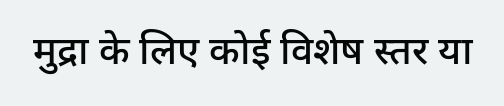मुद्रा के लिए कोई विशेष स्तर या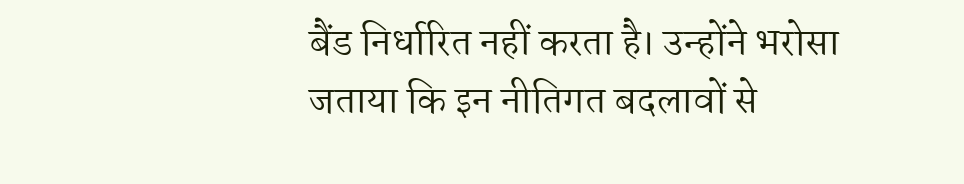बैंड निर्धारित नहीं करता है। उन्होंने भरोसा जताया कि इन नीतिगत बदलावों से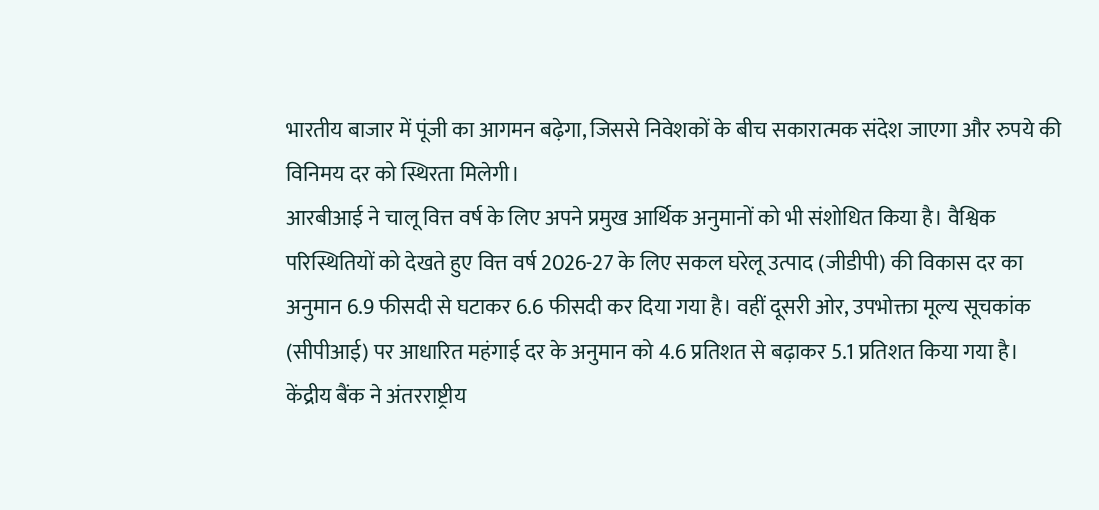भारतीय बाजार में पूंजी का आगमन बढ़ेगा, जिससे निवेशकों के बीच सकारात्मक संदेश जाएगा और रुपये की विनिमय दर को स्थिरता मिलेगी।
आरबीआई ने चालू वित्त वर्ष के लिए अपने प्रमुख आर्थिक अनुमानों को भी संशोधित किया है। वैश्विक परिस्थितियों को देखते हुए वित्त वर्ष 2026-27 के लिए सकल घरेलू उत्पाद (जीडीपी) की विकास दर का अनुमान 6.9 फीसदी से घटाकर 6.6 फीसदी कर दिया गया है। वहीं दूसरी ओर, उपभोक्ता मूल्य सूचकांक (सीपीआई) पर आधारित महंगाई दर के अनुमान को 4.6 प्रतिशत से बढ़ाकर 5.1 प्रतिशत किया गया है।
केंद्रीय बैंक ने अंतरराष्ट्रीय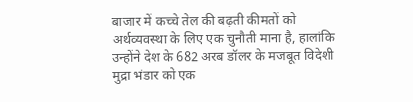बाजार में कच्चे तेल की बढ़ती कीमतों को अर्थव्यवस्था के लिए एक चुनौती माना है, हालांकि उन्होंने देश के 682 अरब डॉलर के मजबूत विदेशी मुद्रा भंडार को एक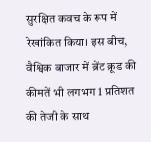सुरक्षित कवच के रूप में रेखांकित किया। इस बीच, वैश्विक बाजार में ब्रेंट क्रूड की कीमतें भी लगभग 1 प्रतिशत की तेजी के साथ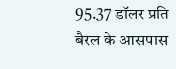95.37 डॉलर प्रति बैरल के आसपास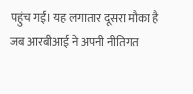पहुंच गईं। यह लगातार दूसरा मौका है जब आरबीआई ने अपनी नीतिगत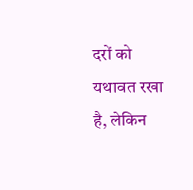दरों को यथावत रखा है, लेकिन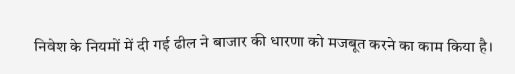निवेश के नियमों में दी गई ढील ने बाजार की धारणा को मजबूत करने का काम किया है।